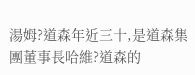湯姆?道森年近三十,是道森集團董事長哈維?道森的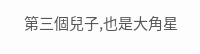第三個兒子,也是大角星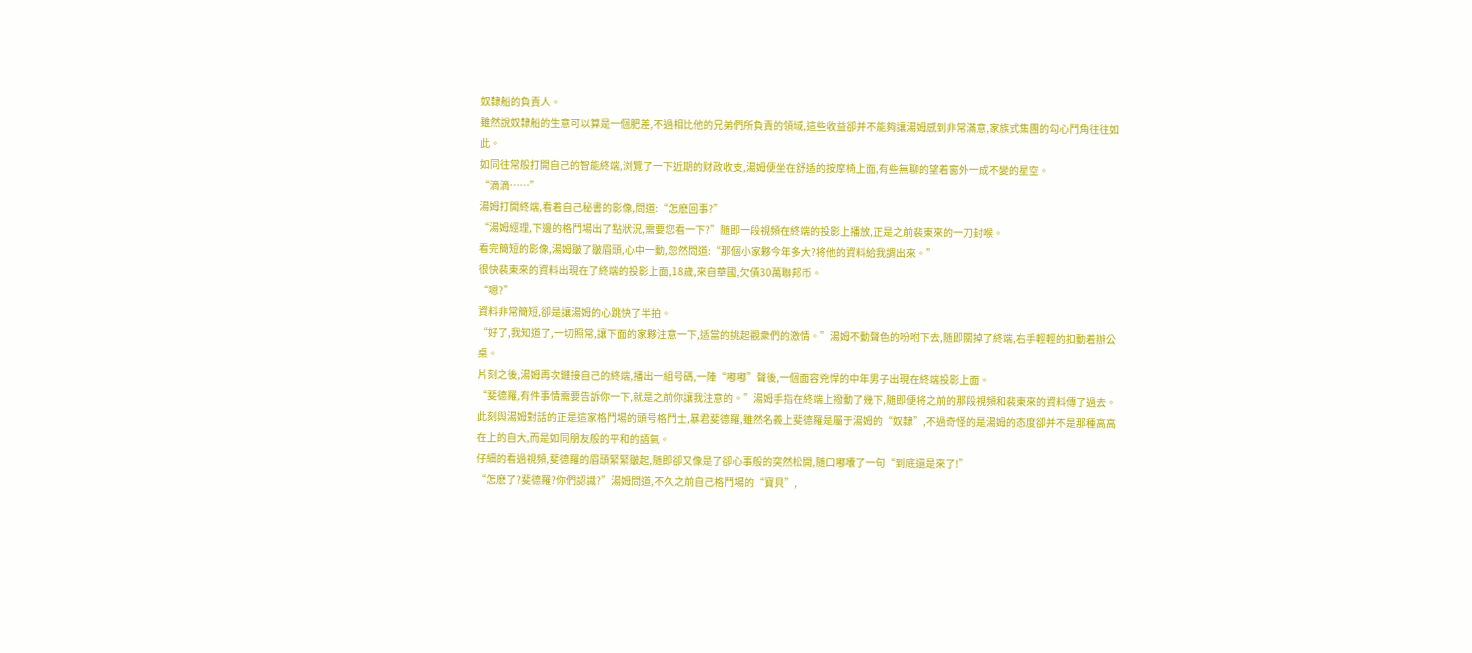奴隸船的負責人。
雖然說奴隸船的生意可以算是一個肥差,不過相比他的兄弟們所負責的領域,這些收益卻并不能夠讓湯姆感到非常滿意,家族式集團的勾心鬥角往往如此。
如同往常般打開自己的智能終端,浏覽了一下近期的财政收支,湯姆便坐在舒适的按摩椅上面,有些無聊的望着窗外一成不變的星空。
“滴滴……”
湯姆打開終端,看着自己秘書的影像,問道:“怎麽回事?”
“湯姆經理,下邊的格鬥場出了點狀況,需要您看一下?”随即一段視頻在終端的投影上播放,正是之前裴東來的一刀封喉。
看完簡短的影像,湯姆皺了皺眉頭,心中一動,忽然問道:“那個小家夥今年多大?将他的資料給我調出來。”
很快裴東來的資料出現在了終端的投影上面,18歲,來自華國,欠債30萬聯邦币。
“嗯?”
資料非常簡短,卻是讓湯姆的心跳快了半拍。
“好了,我知道了,一切照常,讓下面的家夥注意一下,适當的挑起觀衆們的激情。”湯姆不動聲色的吩咐下去,随即關掉了終端,右手輕輕的扣動着辦公桌。
片刻之後,湯姆再次鏈接自己的終端,播出一組号碼,一陣“嘟嘟”聲後,一個面容兇悍的中年男子出現在終端投影上面。
“斐德羅,有件事情需要告訴你一下,就是之前你讓我注意的。”湯姆手指在終端上撥動了幾下,随即便将之前的那段視頻和裴東來的資料傳了過去。
此刻與湯姆對話的正是這家格鬥場的頭号格鬥士,暴君斐德羅,雖然名義上斐德羅是屬于湯姆的“奴隸”,不過奇怪的是湯姆的态度卻并不是那種高高在上的自大,而是如同朋友般的平和的語氣。
仔細的看過視頻,斐德羅的眉頭緊緊皺起,随即卻又像是了卻心事般的突然松開,随口嘟囔了一句“到底還是來了!”
“怎麽了?斐德羅?你們認識?”湯姆問道,不久之前自己格鬥場的“寶貝”,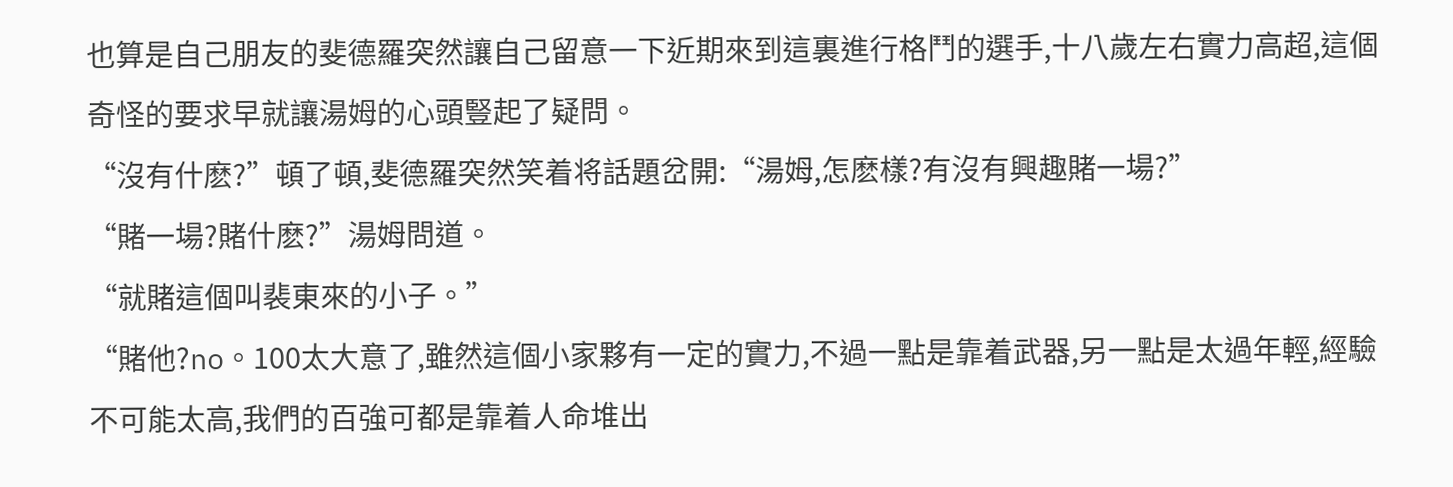也算是自己朋友的斐德羅突然讓自己留意一下近期來到這裏進行格鬥的選手,十八歲左右實力高超,這個奇怪的要求早就讓湯姆的心頭豎起了疑問。
“沒有什麽?”頓了頓,斐德羅突然笑着将話題岔開:“湯姆,怎麽樣?有沒有興趣賭一場?”
“賭一場?賭什麽?”湯姆問道。
“就賭這個叫裴東來的小子。”
“賭他?no。100太大意了,雖然這個小家夥有一定的實力,不過一點是靠着武器,另一點是太過年輕,經驗不可能太高,我們的百強可都是靠着人命堆出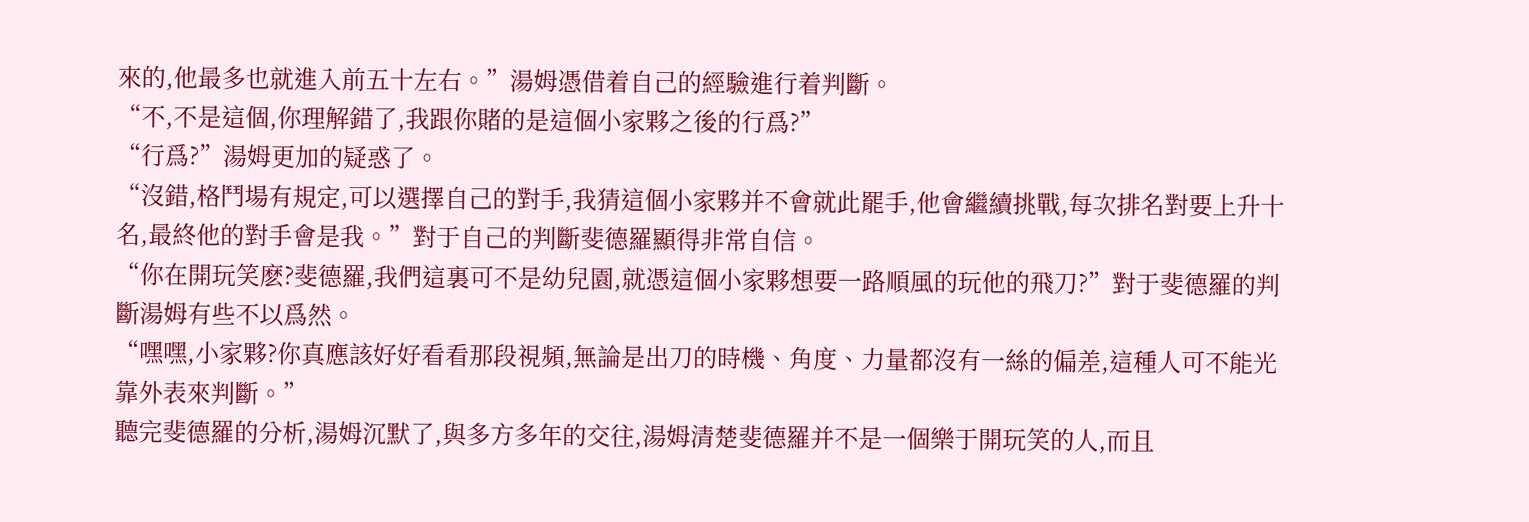來的,他最多也就進入前五十左右。”湯姆憑借着自己的經驗進行着判斷。
“不,不是這個,你理解錯了,我跟你賭的是這個小家夥之後的行爲?”
“行爲?”湯姆更加的疑惑了。
“沒錯,格鬥場有規定,可以選擇自己的對手,我猜這個小家夥并不會就此罷手,他會繼續挑戰,每次排名對要上升十名,最終他的對手會是我。”對于自己的判斷斐德羅顯得非常自信。
“你在開玩笑麽?斐德羅,我們這裏可不是幼兒園,就憑這個小家夥想要一路順風的玩他的飛刀?”對于斐德羅的判斷湯姆有些不以爲然。
“嘿嘿,小家夥?你真應該好好看看那段視頻,無論是出刀的時機、角度、力量都沒有一絲的偏差,這種人可不能光靠外表來判斷。”
聽完斐德羅的分析,湯姆沉默了,與多方多年的交往,湯姆清楚斐德羅并不是一個樂于開玩笑的人,而且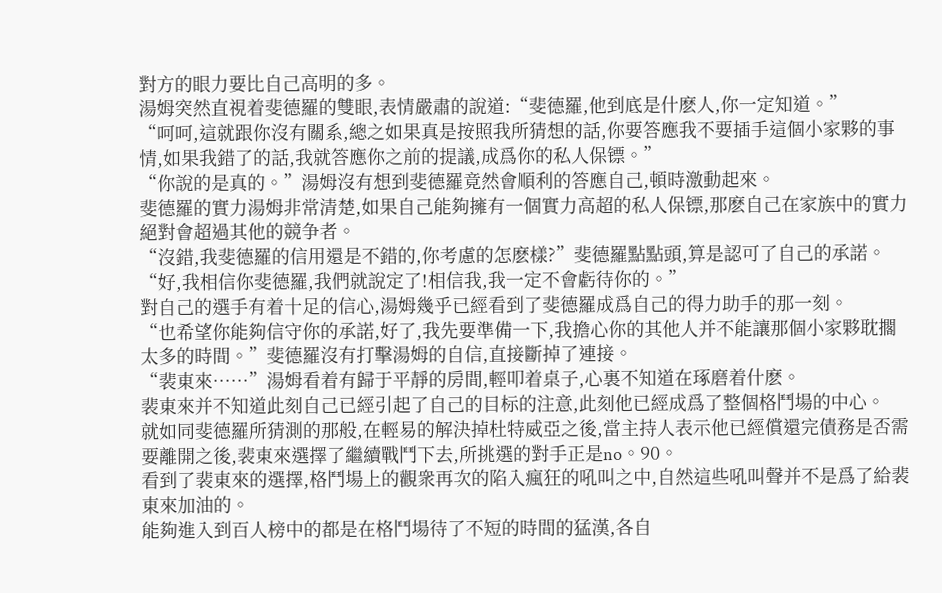對方的眼力要比自己高明的多。
湯姆突然直視着斐德羅的雙眼,表情嚴肅的說道:“斐德羅,他到底是什麽人,你一定知道。”
“呵呵,這就跟你沒有關系,總之如果真是按照我所猜想的話,你要答應我不要插手這個小家夥的事情,如果我錯了的話,我就答應你之前的提議,成爲你的私人保镖。”
“你說的是真的。”湯姆沒有想到斐德羅竟然會順利的答應自己,頓時激動起來。
斐德羅的實力湯姆非常清楚,如果自己能夠擁有一個實力高超的私人保镖,那麽自己在家族中的實力絕對會超過其他的競争者。
“沒錯,我斐德羅的信用還是不錯的,你考慮的怎麽樣?”斐德羅點點頭,算是認可了自己的承諾。
“好,我相信你斐德羅,我們就說定了!相信我,我一定不會虧待你的。”
對自己的選手有着十足的信心,湯姆幾乎已經看到了斐德羅成爲自己的得力助手的那一刻。
“也希望你能夠信守你的承諾,好了,我先要準備一下,我擔心你的其他人并不能讓那個小家夥耽擱太多的時間。”斐德羅沒有打擊湯姆的自信,直接斷掉了連接。
“裴東來……”湯姆看着有歸于平靜的房間,輕叩着桌子,心裏不知道在琢磨着什麽。
裴東來并不知道此刻自己已經引起了自己的目标的注意,此刻他已經成爲了整個格鬥場的中心。
就如同斐德羅所猜測的那般,在輕易的解決掉杜特威亞之後,當主持人表示他已經償還完債務是否需要離開之後,裴東來選擇了繼續戰鬥下去,所挑選的對手正是no。90。
看到了裴東來的選擇,格鬥場上的觀衆再次的陷入瘋狂的吼叫之中,自然這些吼叫聲并不是爲了給裴東來加油的。
能夠進入到百人榜中的都是在格鬥場待了不短的時間的猛漢,各自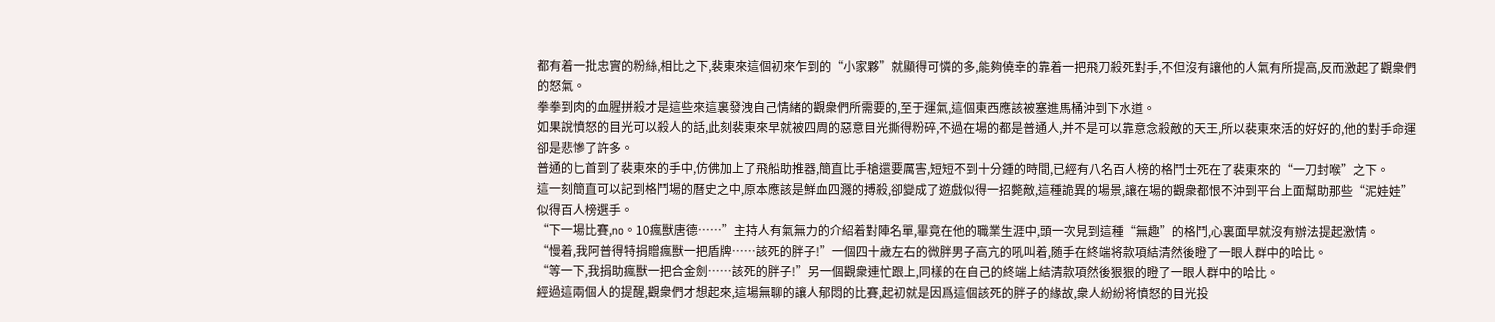都有着一批忠實的粉絲,相比之下,裴東來這個初來乍到的“小家夥”就顯得可憐的多,能夠僥幸的靠着一把飛刀殺死對手,不但沒有讓他的人氣有所提高,反而激起了觀衆們的怒氣。
拳拳到肉的血腥拼殺才是這些來這裏發洩自己情緒的觀衆們所需要的,至于運氣,這個東西應該被塞進馬桶沖到下水道。
如果說憤怒的目光可以殺人的話,此刻裴東來早就被四周的惡意目光撕得粉碎,不過在場的都是普通人,并不是可以靠意念殺敵的天王,所以裴東來活的好好的,他的對手命運卻是悲慘了許多。
普通的匕首到了裴東來的手中,仿佛加上了飛船助推器,簡直比手槍還要厲害,短短不到十分鍾的時間,已經有八名百人榜的格鬥士死在了裴東來的“一刀封喉”之下。
這一刻簡直可以記到格鬥場的曆史之中,原本應該是鮮血四濺的搏殺,卻變成了遊戲似得一招斃敵,這種詭異的場景,讓在場的觀衆都恨不沖到平台上面幫助那些“泥娃娃”似得百人榜選手。
“下一場比賽,no。10瘋獸唐德……”主持人有氣無力的介紹着對陣名單,畢竟在他的職業生涯中,頭一次見到這種“無趣”的格鬥,心裏面早就沒有辦法提起激情。
“慢着,我阿普得特捐贈瘋獸一把盾牌……該死的胖子!”一個四十歲左右的微胖男子高亢的吼叫着,随手在終端将款項結清然後瞪了一眼人群中的哈比。
“等一下,我捐助瘋獸一把合金劍……該死的胖子!”另一個觀衆連忙跟上,同樣的在自己的終端上結清款項然後狠狠的瞪了一眼人群中的哈比。
經過這兩個人的提醒,觀衆們才想起來,這場無聊的讓人郁悶的比賽,起初就是因爲這個該死的胖子的緣故,衆人紛紛将憤怒的目光投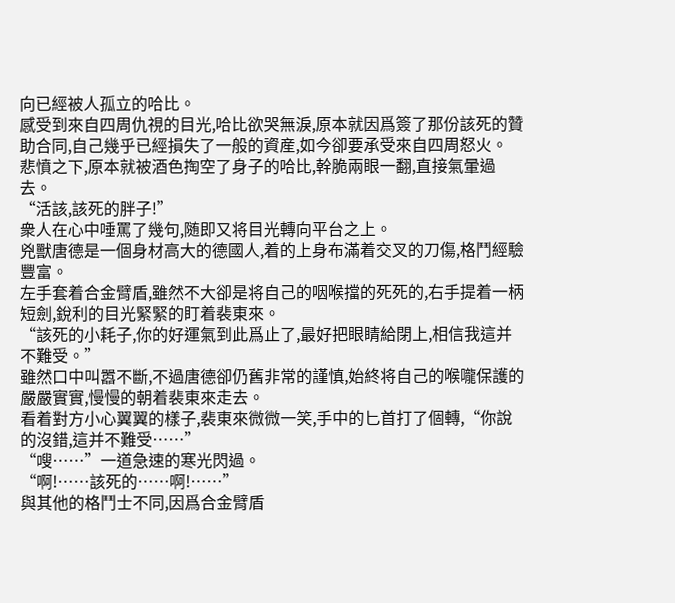向已經被人孤立的哈比。
感受到來自四周仇視的目光,哈比欲哭無淚,原本就因爲簽了那份該死的贊助合同,自己幾乎已經損失了一般的資産,如今卻要承受來自四周怒火。
悲憤之下,原本就被酒色掏空了身子的哈比,幹脆兩眼一翻,直接氣暈過去。
“活該,該死的胖子!”
衆人在心中唾罵了幾句,随即又将目光轉向平台之上。
兇獸唐德是一個身材高大的德國人,着的上身布滿着交叉的刀傷,格鬥經驗豐富。
左手套着合金臂盾,雖然不大卻是将自己的咽喉擋的死死的,右手提着一柄短劍,銳利的目光緊緊的盯着裴東來。
“該死的小耗子,你的好運氣到此爲止了,最好把眼睛給閉上,相信我這并不難受。”
雖然口中叫嚣不斷,不過唐德卻仍舊非常的謹慎,始終将自己的喉嚨保護的嚴嚴實實,慢慢的朝着裴東來走去。
看着對方小心翼翼的樣子,裴東來微微一笑,手中的匕首打了個轉,“你說的沒錯,這并不難受……”
“嗖……”一道急速的寒光閃過。
“啊!……該死的……啊!……”
與其他的格鬥士不同,因爲合金臂盾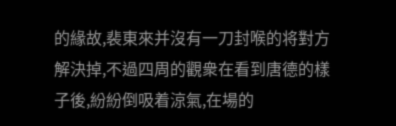的緣故,裴東來并沒有一刀封喉的将對方解決掉,不過四周的觀衆在看到唐德的樣子後,紛紛倒吸着涼氣,在場的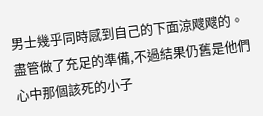男士幾乎同時感到自己的下面涼飕飕的。
盡管做了充足的準備,不過結果仍舊是他們心中那個該死的小子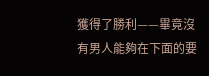獲得了勝利——畢竟沒有男人能夠在下面的要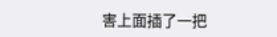害上面插了一把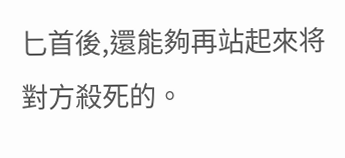匕首後,還能夠再站起來将對方殺死的。